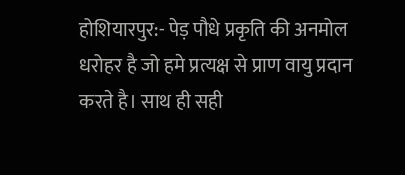होशियारपुर:- पेड़ पौधे प्रकृति की अनमोल धरोहर है जो हमे प्रत्यक्ष से प्राण वायु प्रदान करते है। साथ ही सही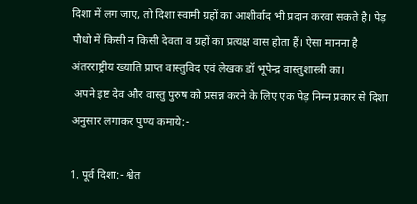दिशा में लग जाए, तो दिशा स्वामी ग्रहों का आशीर्वाद भी प्रदान करवा सकते है। पेड़ पौधो में किसी न किसी देवता व ग्रहों का प्रत्यक्ष वास होता हैं। ऐसा मानना है अंतरराष्ट्रीय ख्याति प्राप्त वास्तुविद एवं लेखक डॉ भूपेन्द्र वास्तुशास्त्री का।
 अपने इष्ट देव और वास्तु पुरुष को प्रसन्न करने के लिए एक पेड़ निम्न प्रकार से दिशा अनुसार लगाकर पुण्य कमाये:-

1. पूर्व दिशा:- श्वेत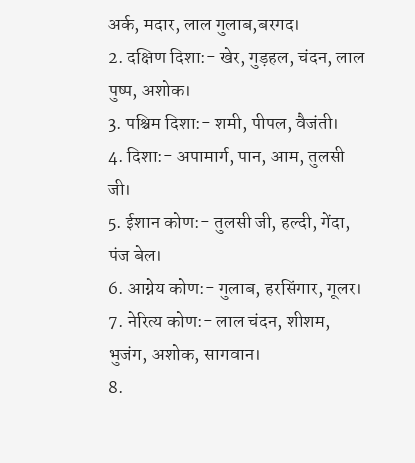अर्क, मदार, लाल गुलाब,बरगद।
2. दक्षिण दिशा:- खेर, गुड़हल, चंदन, लाल पुष्प, अशोक।
3. पश्चिम दिशा:- शमी, पीपल, वैजंती।
4. दिशा:- अपामार्ग, पान, आम, तुलसी जी।
5. ईशान कोण:- तुलसी जी, हल्दी, गेंदा, पंज बेल।
6. आग्नेय कोण:- गुलाब, हरसिंगार, गूलर।
7. नेरित्य कोण:- लाल चंदन, शीशम, भुजंग, अशोक, सागवान।
8.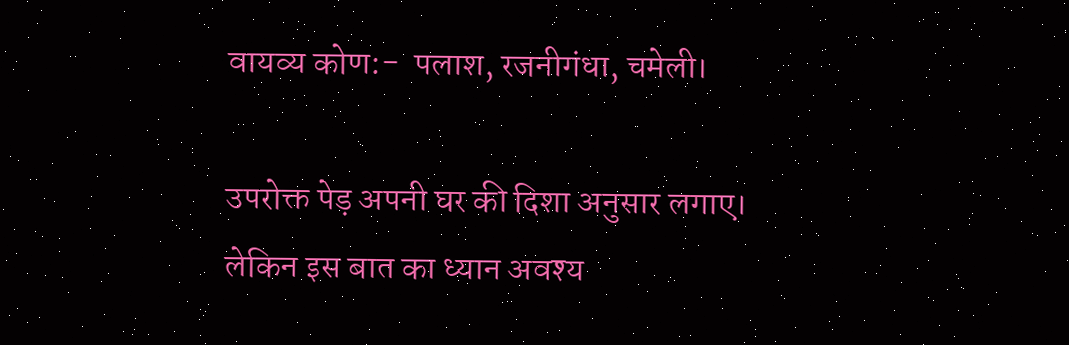वायव्य कोण:-  पलाश, रजनीगंधा, चमेली।

उपरोक्त पेड़ अपनी घर की दिशा अनुसार लगाए। लेकिन इस बात का ध्यान अवश्य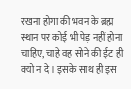रखना होगा की भवन के ब्रह्म स्थान पर कोई भी पेड़ नहीं होना चाहिए, चाहे वह सोने की ईट ही क्यो न दे। इसके साथ ही इस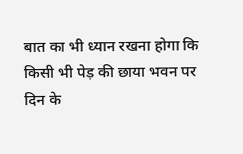बात का भी ध्यान रखना होगा कि किसी भी पेड़ की छाया भवन पर दिन के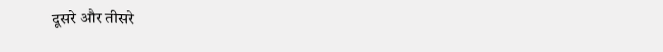दूसरे और तीसरे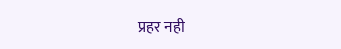प्रहर नही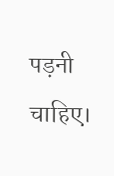पड़नी चाहिए।